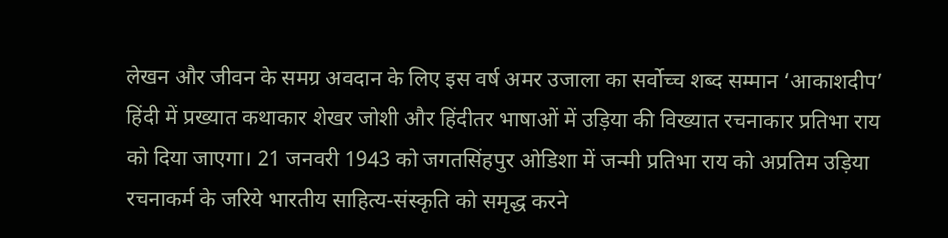लेखन और जीवन के समग्र अवदान के लिए इस वर्ष अमर उजाला का सर्वोच्च शब्द सम्मान ‘आकाशदीप’ हिंदी में प्रख्यात कथाकार शेखर जोशी और हिंदीतर भाषाओं में उड़िया की विख्यात रचनाकार प्रतिभा राय को दिया जाएगा। 21 जनवरी 1943 को जगतसिंहपुर ओडिशा में जन्मी प्रतिभा राय को अप्रतिम उड़िया रचनाकर्म के जरिये भारतीय साहित्य-संस्कृति को समृद्ध करने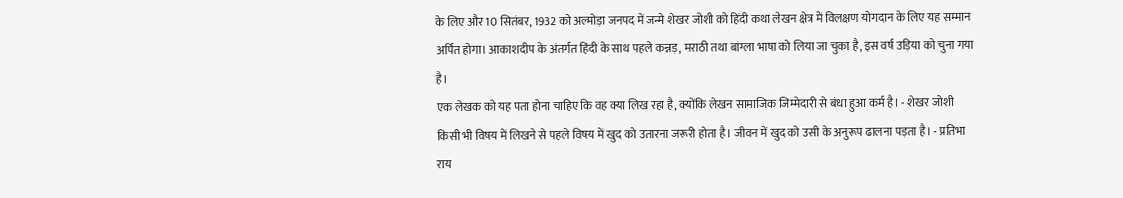के लिए और 10 सितंबर, 1932 को अल्मोड़ा जनपद में जन्मे शेखर जोशी को हिंदी कथा लेखन क्षेत्र में विलक्षण योगदान के लिए यह सम्मान अर्पित होगा। आकाशदीप के अंतर्गत हिंदी के साथ पहले कन्नड़, मराठी तथा बांग्ला भाषा को लिया जा चुका है, इस वर्ष उड़िया को चुना गया है।
एक लेखक को यह पता होना चाहिए कि वह क्या लिख रहा है, क्योंकि लेखन सामाजिक जिम्मेदारी से बंधा हुआ कर्म है। - शेखर जोशी
किसी भी विषय में लिखने से पहले विषय में खुद को उतारना जरूरी होता है। जीवन में खुद को उसी के अनुरूप ढालना पड़ता है। - प्रतिभा राय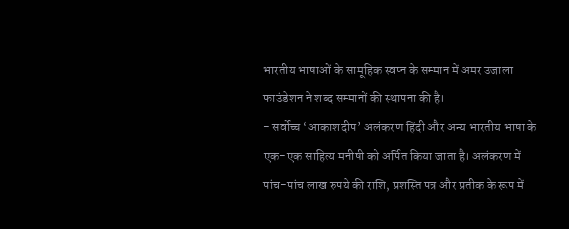भारतीय भाषाओं के सामूहिक स्वप्न के सम्मान में अमर उजाला फाउंडेशन ने शब्द सम्मानों की स्थापना की है।
- सर्वोच्च ‘आकाशदीप’ अलंकरण हिंदी और अन्य भारतीय भाषा के एक-एक साहित्य मनीषी को अर्पित किया जाता है। अलंकरण में पांच-पांच लाख रुपये की राशि, प्रशस्ति पत्र और प्रतीक के रूप में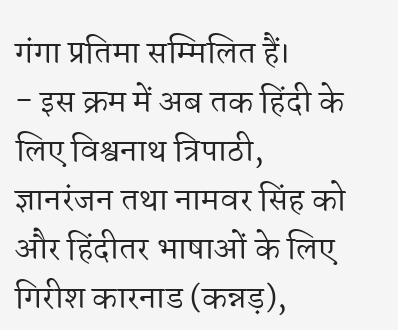गंगा प्रतिमा सम्मिलित हैं।
- इस क्रम में अब तक हिंदी के लिए विश्वनाथ त्रिपाठी, ज्ञानरंजन तथा नामवर सिंह को और हिंदीतर भाषाओं के लिए गिरीश कारनाड (कन्नड़),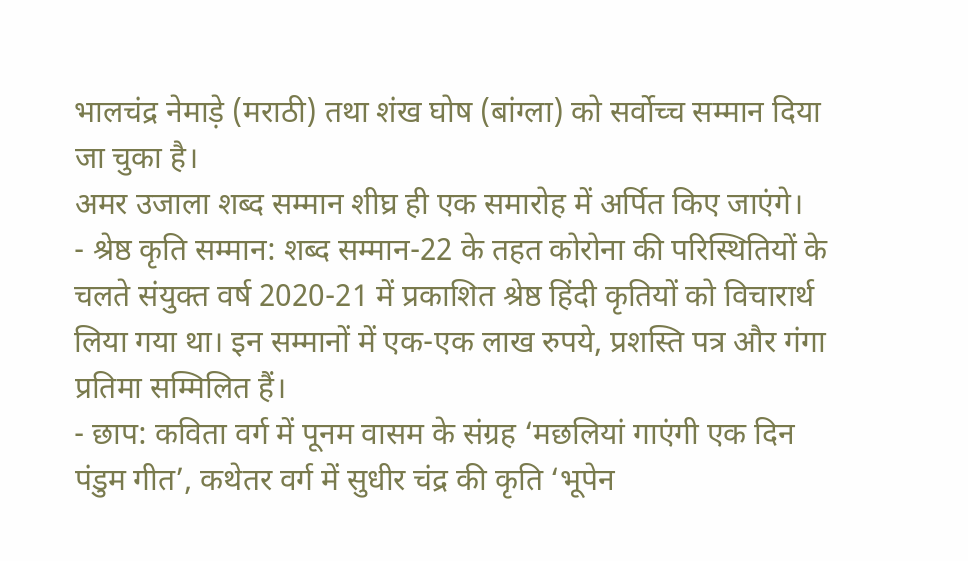भालचंद्र नेमाड़े (मराठी) तथा शंख घोष (बांग्ला) को सर्वोच्च सम्मान दिया जा चुका है।
अमर उजाला शब्द सम्मान शीघ्र ही एक समारोह में अर्पित किए जाएंगे।
- श्रेष्ठ कृति सम्मान: शब्द सम्मान-22 के तहत कोरोना की परिस्थितियों के चलते संयुक्त वर्ष 2020-21 में प्रकाशित श्रेष्ठ हिंदी कृतियों को विचारार्थ लिया गया था। इन सम्मानों में एक-एक लाख रुपये, प्रशस्ति पत्र और गंगा प्रतिमा सम्मिलित हैं।
- छाप: कविता वर्ग में पूनम वासम के संग्रह ‘मछलियां गाएंगी एक दिन पंडुम गीत’, कथेतर वर्ग में सुधीर चंद्र की कृति ‘भूपेन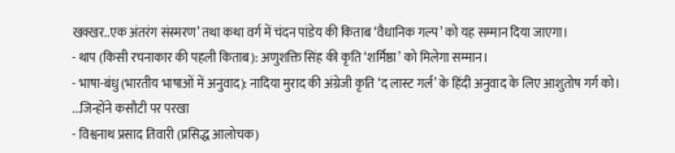खक्खर..एक अंतरंग संस्मरण’ तथा कथा वर्ग में चंदन पांडेय की किताब ‘वैधानिक गल्प’ को यह सम्मान दिया जाएगा।
- थाप (किसी रचनाकार की पहली किताब): अणुशक्ति सिंह की कृति ‘शर्मिष्ठा’ को मिलेगा सम्मान।
- भाषा-बंधु (भारतीय भाषाओं में अनुवाद): नादिया मुराद की अंग्रेजी कृति ‘द लास्ट गर्ल’ के हिंदी अनुवाद के लिए आशुतोष गर्ग को।
...जिन्होंने कसौटी पर परखा
- विश्वनाथ प्रसाद तिवारी (प्रसिद्ध आलोचक)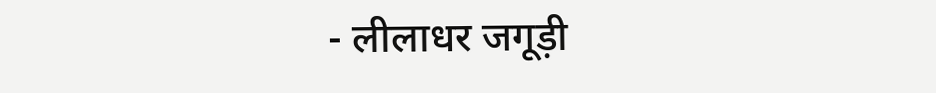- लीलाधर जगूड़ी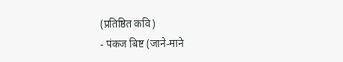(प्रतिष्ठित कवि)
- पंकज बिष्ट (जाने-माने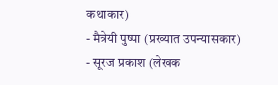कथाकार)
- मैत्रेयी पुष्पा (प्रख्यात उपन्यासकार)
- सूरज प्रकाश (लेखक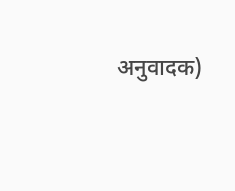अनुवादक)